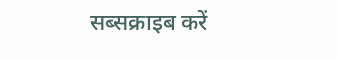सब्सक्राइब करें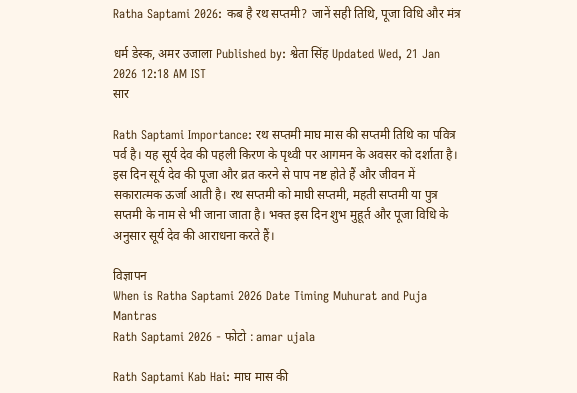Ratha Saptami 2026: कब है रथ सप्तमी? जानें सही तिथि, पूजा विधि और मंत्र

धर्म डेस्क, अमर उजाला Published by: श्वेता सिंह Updated Wed, 21 Jan 2026 12:18 AM IST
सार

Rath Saptami Importance: रथ सप्तमी माघ मास की सप्तमी तिथि का पवित्र पर्व है। यह सूर्य देव की पहली किरण के पृथ्वी पर आगमन के अवसर को दर्शाता है। इस दिन सूर्य देव की पूजा और व्रत करने से पाप नष्ट होते हैं और जीवन में सकारात्मक ऊर्जा आती है। रथ सप्तमी को माघी सप्तमी, महती सप्तमी या पुत्र सप्तमी के नाम से भी जाना जाता है। भक्त इस दिन शुभ मुहूर्त और पूजा विधि के अनुसार सूर्य देव की आराधना करते हैं।

विज्ञापन
When is Ratha Saptami 2026 Date Timing Muhurat and Puja Mantras
Rath Saptami 2026 - फोटो : amar ujala

Rath Saptami Kab Hai: माघ मास की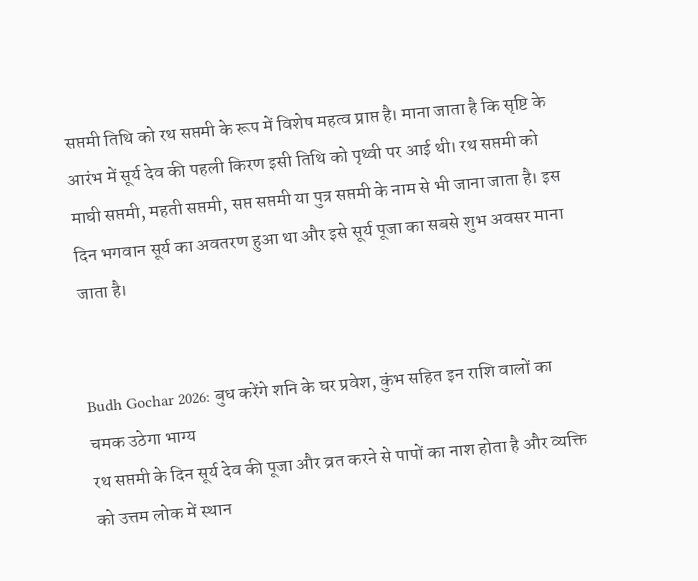सप्तमी तिथि को रथ सप्तमी के रूप में विशेष महत्व प्राप्त है। माना जाता है कि सृष्टि के आरंभ में सूर्य देव की पहली किरण इसी तिथि को पृथ्वी पर आई थी। रथ सप्तमी को माघी सप्तमी, महती सप्तमी, सप्त सप्तमी या पुत्र सप्तमी के नाम से भी जाना जाता है। इस दिन भगवान सूर्य का अवतरण हुआ था और इसे सूर्य पूजा का सबसे शुभ अवसर माना जाता है।


Budh Gochar 2026: बुध करेंगे शनि के घर प्रवेश, कुंभ सहित इन राशि वालों का चमक उठेगा भाग्य
रथ सप्तमी के दिन सूर्य देव की पूजा और व्रत करने से पापों का नाश होता है और व्यक्ति को उत्तम लोक में स्थान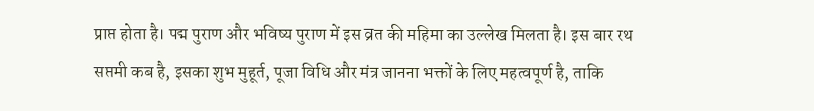प्राप्त होता है। पद्म पुराण और भविष्य पुराण में इस व्रत की महिमा का उल्लेख मिलता है। इस बार रथ सप्तमी कब है, इसका शुभ मुहूर्त, पूजा विधि और मंत्र जानना भक्तों के लिए महत्वपूर्ण है, ताकि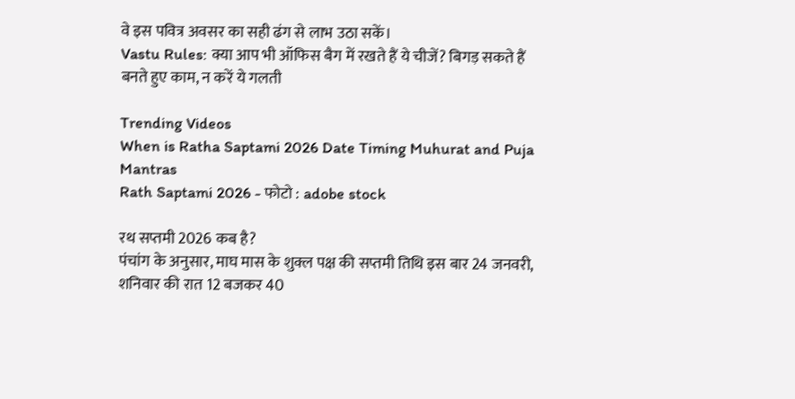वे इस पवित्र अवसर का सही ढंग से लाभ उठा सकें।
Vastu Rules: क्या आप भी ऑफिस बैग में रखते हैं ये चीजें? बिगड़ सकते हैं बनते हुए काम, न करें ये गलती

Trending Videos
When is Ratha Saptami 2026 Date Timing Muhurat and Puja Mantras
Rath Saptami 2026 - फोटो : adobe stock

रथ सप्तमी 2026 कब है?
पंचांग के अनुसार, माघ मास के शुक्ल पक्ष की सप्तमी तिथि इस बार 24 जनवरी, शनिवार की रात 12 बजकर 40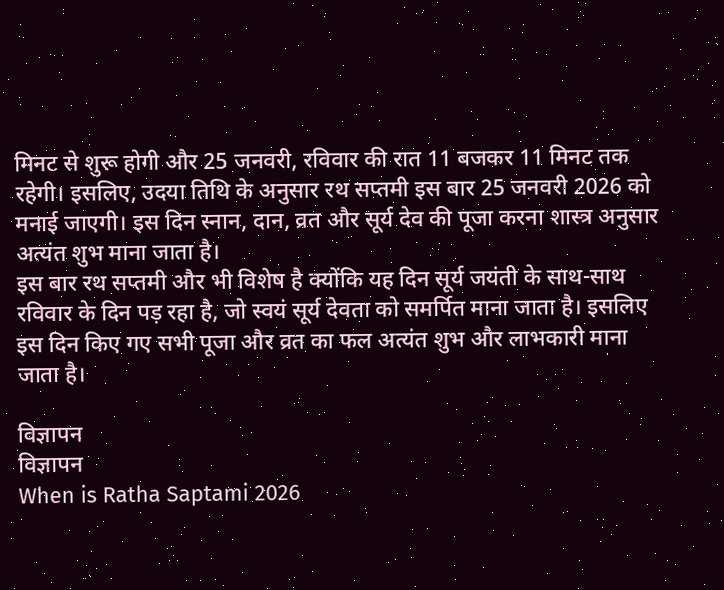मिनट से शुरू होगी और 25 जनवरी, रविवार की रात 11 बजकर 11 मिनट तक रहेगी। इसलिए, उदया तिथि के अनुसार रथ सप्तमी इस बार 25 जनवरी 2026 को मनाई जाएगी। इस दिन स्नान, दान, व्रत और सूर्य देव की पूजा करना शास्त्र अनुसार अत्यंत शुभ माना जाता है।
इस बार रथ सप्तमी और भी विशेष है क्योंकि यह दिन सूर्य जयंती के साथ-साथ रविवार के दिन पड़ रहा है, जो स्वयं सूर्य देवता को समर्पित माना जाता है। इसलिए इस दिन किए गए सभी पूजा और व्रत का फल अत्यंत शुभ और लाभकारी माना जाता है।

विज्ञापन
विज्ञापन
When is Ratha Saptami 2026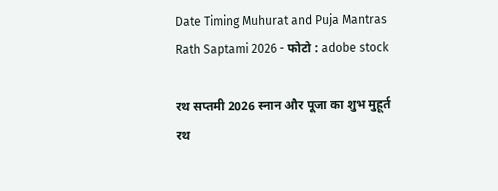Date Timing Muhurat and Puja Mantras
Rath Saptami 2026 - फोटो : adobe stock

रथ सप्तमी 2026 स्नान और पूजा का शुभ मुहूर्त
रथ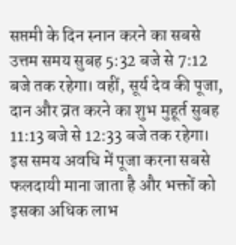सप्तमी के दिन स्नान करने का सबसे उत्तम समय सुबह 5:32 बजे से 7:12 बजे तक रहेगा। वहीं, सूर्य देव की पूजा, दान और व्रत करने का शुभ मुहूर्त सुबह 11:13 बजे से 12:33 बजे तक रहेगा। इस समय अवधि में पूजा करना सबसे फलदायी माना जाता है और भक्तों को इसका अधिक लाभ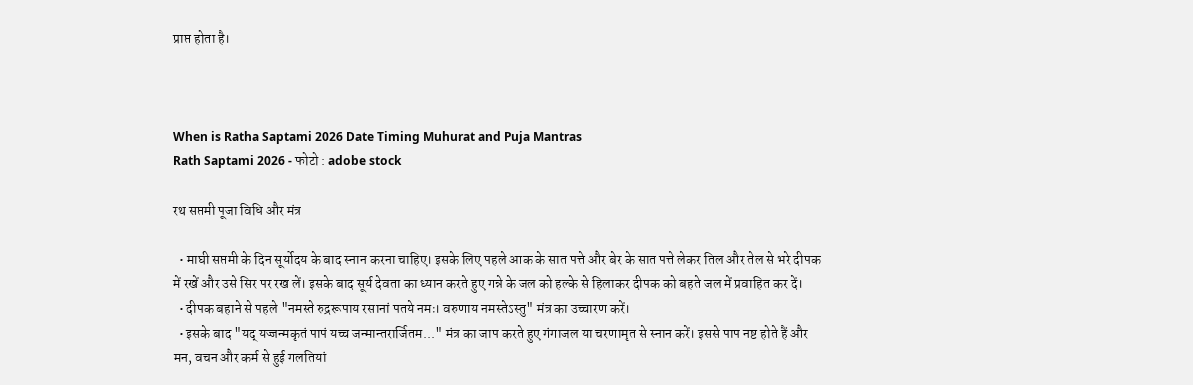प्राप्त होता है।



When is Ratha Saptami 2026 Date Timing Muhurat and Puja Mantras
Rath Saptami 2026 - फोटो : adobe stock

रथ सप्तमी पूजा विधि और मंत्र

  • माघी सप्तमी के दिन सूर्योदय के बाद स्नान करना चाहिए। इसके लिए पहले आक के सात पत्ते और बेर के सात पत्ते लेकर तिल और तेल से भरे दीपक में रखें और उसे सिर पर रख लें। इसके बाद सूर्य देवता का ध्यान करते हुए गन्ने के जल को हल्के से हिलाकर दीपक को बहते जल में प्रवाहित कर दें।
  • दीपक बहाने से पहले "नमस्ते रुद्ररूपाय रसानां पतये नमः। वरुणाय नमस्तेऽस्तु" मंत्र का उच्चारण करें।
  • इसके बाद "यद् यज्जन्मकृतं पापं यच्च जन्मान्तरार्जितम..." मंत्र का जाप करते हुए गंगाजल या चरणामृत से स्नान करें। इससे पाप नष्ट होते हैं और मन, वचन और कर्म से हुई गलतियां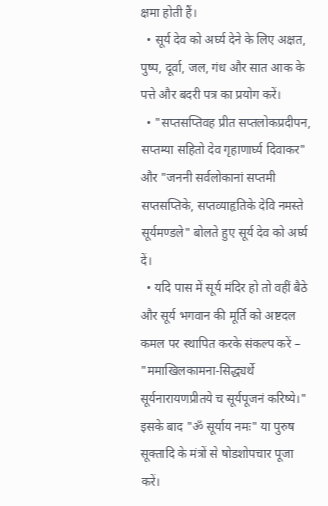क्षमा होती हैं।
  • सूर्य देव को अर्घ्य देने के लिए अक्षत, पुष्प, दूर्वा, जल, गंध और सात आक के पत्ते और बदरी पत्र का प्रयोग करें।
  • "सप्तसप्तिवह प्रीत सप्तलोकप्रदीपन, सप्तम्या सहितो देव गृहाणार्घ्य दिवाकर" और "जननी सर्वलोकानां सप्तमी सप्तसप्तिके, सप्तव्याहृतिके देवि नमस्ते सूर्यमण्डले" बोलते हुए सूर्य देव को अर्घ्य दें।
  • यदि पास में सूर्य मंदिर हो तो वहीं बैठे और सूर्य भगवान की मूर्ति को अष्टदल कमल पर स्थापित करके संकल्प करें – "ममाखिलकामना-सिद्ध्यर्थे सूर्यनारायणप्रीतये च सूर्यपूजनं करिष्ये।" इसके बाद "ॐ सूर्याय नमः" या पुरुष सूक्तादि के मंत्रों से षोडशोपचार पूजा करें।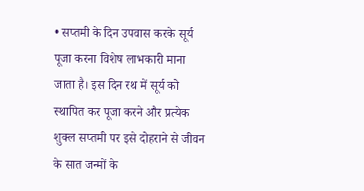• सप्तमी के दिन उपवास करके सूर्य पूजा करना विशेष लाभकारी माना जाता है। इस दिन रथ में सूर्य को स्थापित कर पूजा करने और प्रत्येक शुक्ल सप्तमी पर इसे दोहराने से जीवन के सात जन्मों के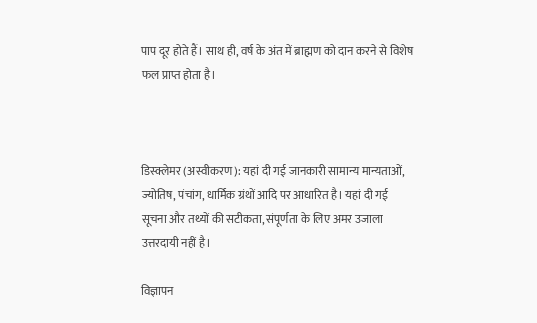पाप दूर होते हैं। साथ ही, वर्ष के अंत में ब्राह्मण को दान करने से विशेष फल प्राप्त होता है।



डिस्क्लेमर (अस्वीकरण): यहां दी गई जानकारी सामान्य मान्यताओं, ज्योतिष, पंचांग, धार्मिक ग्रंथों आदि पर आधारित है। यहां दी गई सूचना और तथ्यों की सटीकता, संपूर्णता के लिए अमर उजाला उत्तरदायी नहीं है।

विज्ञापन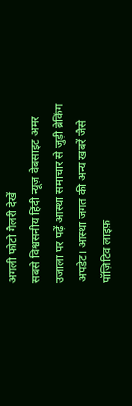अगली फोटो गैलरी देखें
सबसे विश्वसनीय हिंदी न्यूज़ वेबसाइट अमर उजाला पर पढ़ें आस्था समाचार से जुड़ी ब्रेकिंग अपडेट। आस्था जगत की अन्य खबरें जैसे पॉज़िटिव लाइफ़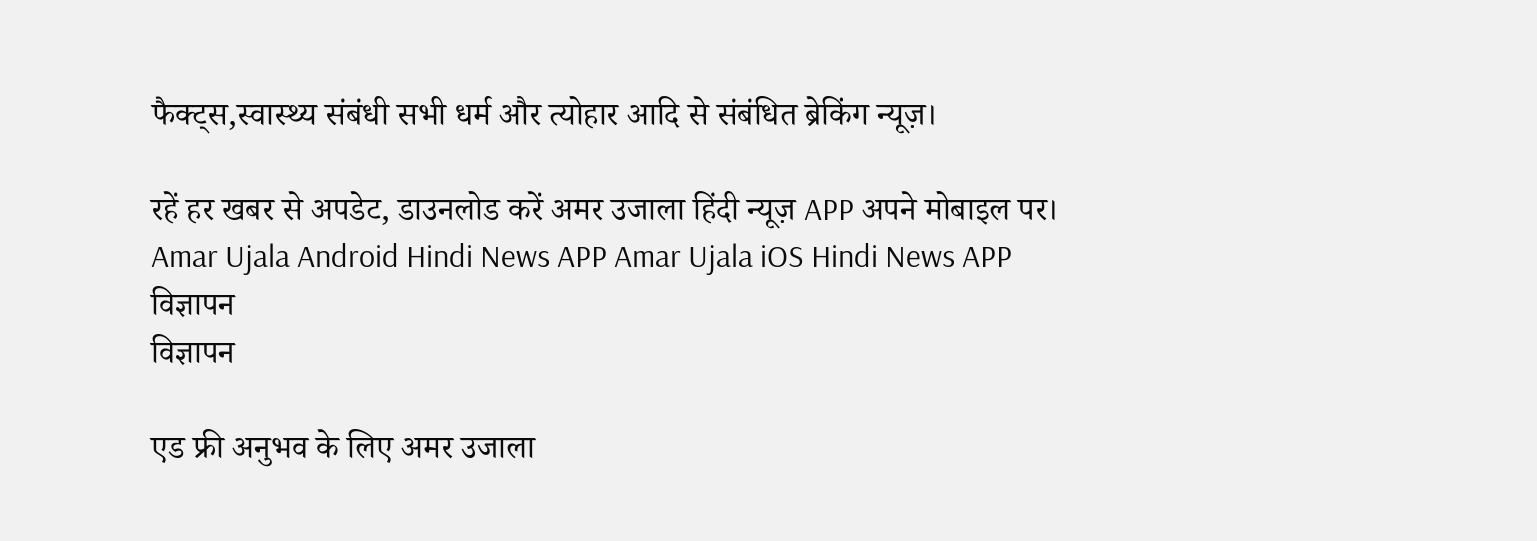फैक्ट्स,स्वास्थ्य संबंधी सभी धर्म और त्योहार आदि से संबंधित ब्रेकिंग न्यूज़।

रहें हर खबर से अपडेट, डाउनलोड करें अमर उजाला हिंदी न्यूज़ APP अपने मोबाइल पर।
Amar Ujala Android Hindi News APP Amar Ujala iOS Hindi News APP
विज्ञापन
विज्ञापन

एड फ्री अनुभव के लिए अमर उजाला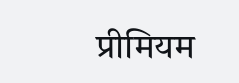प्रीमियम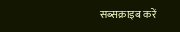सब्सक्राइब करें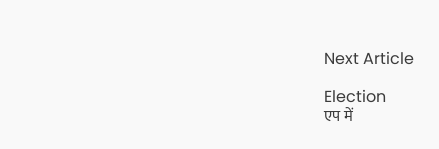Next Article

Election
एप में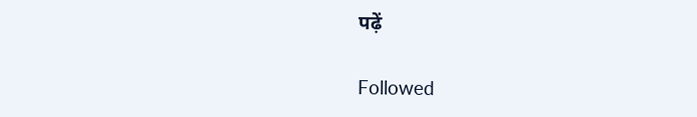पढ़ें

Followed